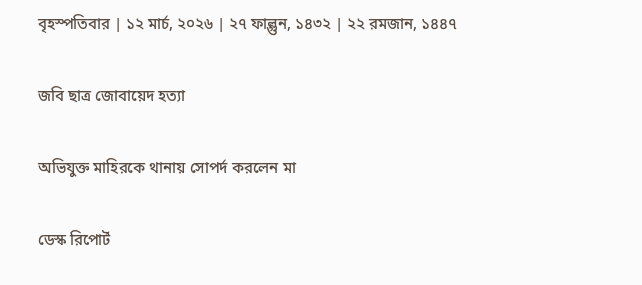বৃহস্পতিবার | ১২ মার্চ, ২০২৬ | ২৭ ফাল্গুন, ১৪৩২ | ২২ রমজান, ১৪৪৭

জবি ছাত্র জোবায়েদ হত্যা

অভিযুক্ত মাহিরকে থানায় সোপর্দ করলেন মা

ডেস্ক রিপোর্ট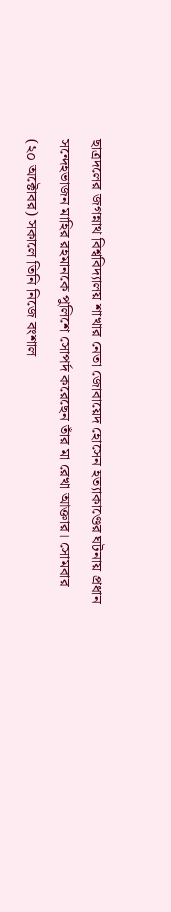ছাত্রদলের জগন্নাথ বিশ্ববিদ্যালয় শাখার নেতা জোবায়েদ হোসেন হত্যাকাণ্ডের ঘটনায় প্রধান সন্দেহভাজন মাহির রহমানকে পুলিশে সোপর্দ করেছেন তাঁর মা রেখা আক্তার। সোমবার (২০ অক্টোবর) সকালে তিনি নিজে বংশাল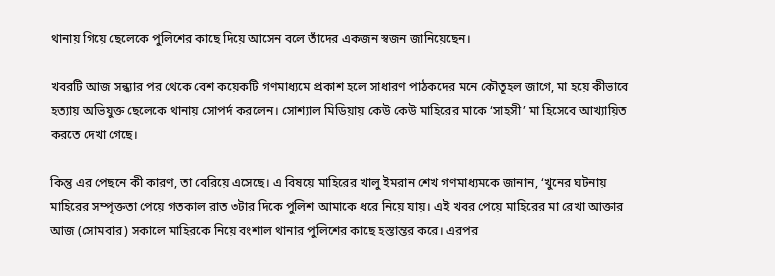থানায় গিয়ে ছেলেকে পুলিশের কাছে দিয়ে আসেন বলে তাঁদের একজন স্বজন জানিয়েছেন।

খবরটি আজ সন্ধ্যার পর থেকে বেশ কয়েকটি গণমাধ্যমে প্রকাশ হলে সাধারণ পাঠকদের মনে কৌতূহল জাগে, মা হয়ে কীভাবে হত্যায় অভিযুক্ত ছেলেকে থানায় সোপর্দ করলেন। সোশ্যাল মিডিয়ায় কেউ কেউ মাহিরের মাকে ‘সাহসী’ মা হিসেবে আখ্যায়িত করতে দেখা গেছে।

কিন্তু এর পেছনে কী কারণ, তা বেরিয়ে এসেছে। এ বিষয়ে মাহিরের খালু ইমরান শেখ গণমাধ্যমকে জানান, ‘খুনের ঘটনায় মাহিরের সম্পৃক্ততা পেয়ে গতকাল রাত ৩টার দিকে পুলিশ আমাকে ধরে নিয়ে যায়। এই খবর পেয়ে মাহিরের মা রেখা আক্তার আজ (সোমবার) সকালে মাহিরকে নিয়ে বংশাল থানার পুলিশের কাছে হস্তান্তর করে। এরপর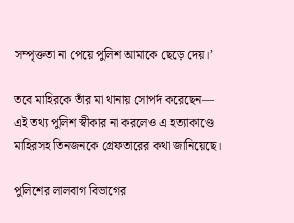সম্পৃক্ততা না পেয়ে পুলিশ আমাকে ছেড়ে দেয়।’

তবে মাহিরকে তাঁর মা থানায় সোপর্দ করেছেন— এই তথ্য পুলিশ স্বীকার না করলেও এ হত্যাকাণ্ডে মাহিরসহ তিনজনকে গ্রেফতারের কথা জানিয়েছে।

পুলিশের লালবাগ বিভাগের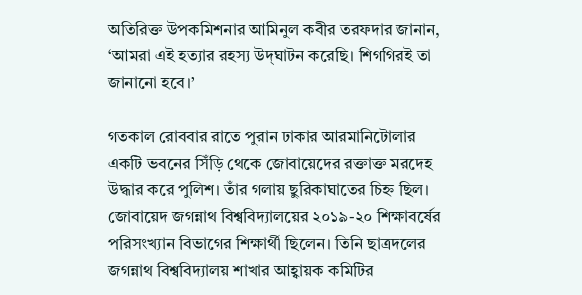অতিরিক্ত উপকমিশনার আমিনুল কবীর তরফদার জানান, ‘আমরা এই হত্যার রহস্য উদ্‌ঘাটন করেছি। শিগগিরই তা জানানো হবে।’

গতকাল রোববার রাতে পুরান ঢাকার আরমানিটোলার একটি ভবনের সিঁড়ি থেকে জোবায়েদের রক্তাক্ত মরদেহ উদ্ধার করে পুলিশ। তাঁর গলায় ছুরিকাঘাতের চিহ্ন ছিল। জোবায়েদ জগন্নাথ বিশ্ববিদ্যালয়ের ২০১৯-২০ শিক্ষাবর্ষের পরিসংখ্যান বিভাগের শিক্ষার্থী ছিলেন। তিনি ছাত্রদলের জগন্নাথ বিশ্ববিদ্যালয় শাখার আহ্বায়ক কমিটির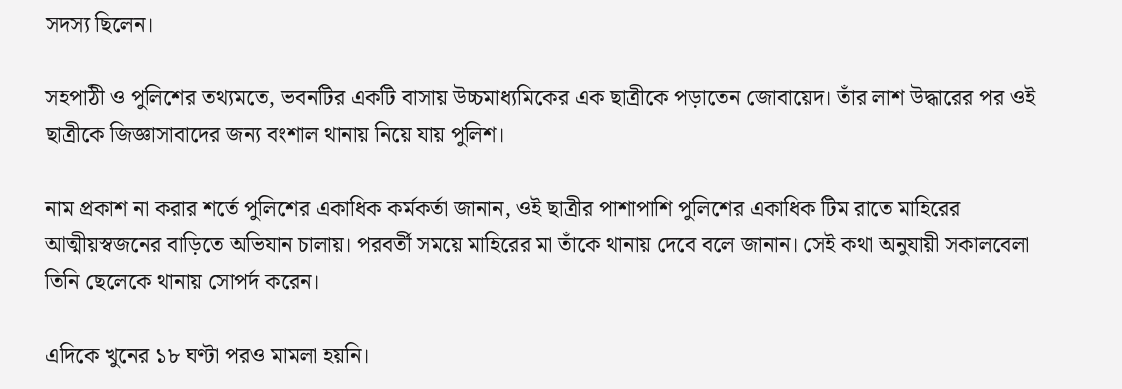সদস্য ছিলেন।

সহপাঠী ও পুলিশের তথ্যমতে, ভবনটির একটি বাসায় উচ্চমাধ্যমিকের এক ছাত্রীকে পড়াতেন জোবায়েদ। তাঁর লাশ উদ্ধারের পর ওই ছাত্রীকে জিজ্ঞাসাবাদের জন্য বংশাল থানায় নিয়ে যায় পুলিশ।

নাম প্রকাশ না করার শর্তে পুলিশের একাধিক কর্মকর্তা জানান, ওই ছাত্রীর পাশাপাশি পুলিশের একাধিক টিম রাতে মাহিরের আত্মীয়স্বজনের বাড়িতে অভিযান চালায়। পরবর্তী সময়ে মাহিরের মা তাঁকে থানায় দেবে বলে জানান। সেই কথা অনুযায়ী সকালবেলা তিনি ছেলেকে থানায় সোপর্দ করেন।

এদিকে খুনের ১৮ ঘণ্টা পরও মামলা হয়নি।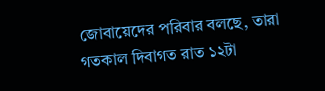জোবায়েদের পরিবার বলছে, তারা গতকাল দিবাগত রাত ১২টা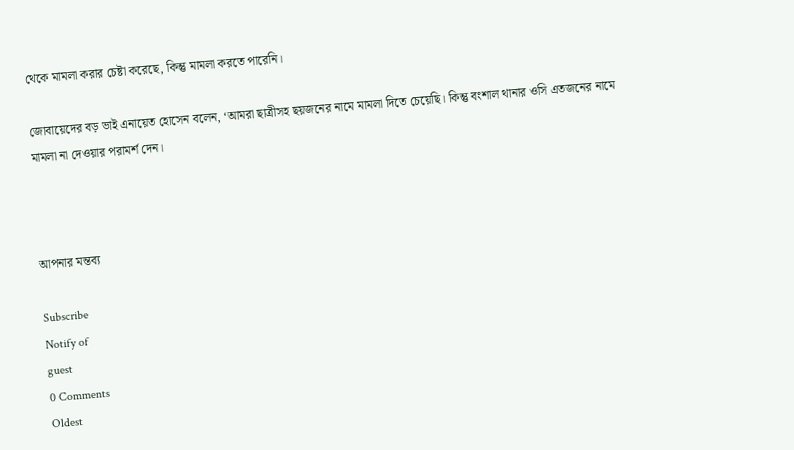থেকে মামলা করার চেষ্টা করেছে, কিন্তু মামলা করতে পারেনি।

জোবায়েদের বড় ভাই এনায়েত হোসেন বলেন, ‘আমরা ছাত্রীসহ ছয়জনের নামে মামলা দিতে চেয়েছি। কিন্তু বংশাল থানার ওসি এতজনের নামে মামলা না দেওয়ার পরামর্শ দেন।



আপনার মন্তব্য

Subscribe
Notify of
guest
0 Comments
Oldest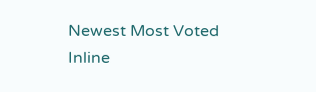Newest Most Voted
Inline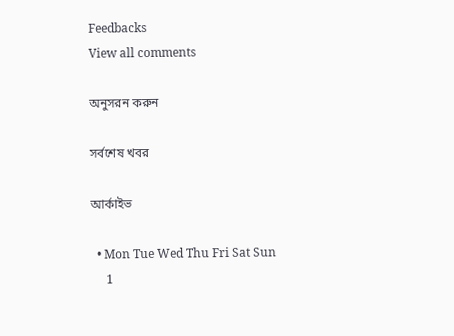Feedbacks
View all comments

অনুসরন করুন

সর্বশেষ খবর

আর্কাইভ

  • Mon Tue Wed Thu Fri Sat Sun
     1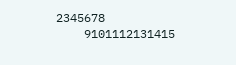2345678
    9101112131415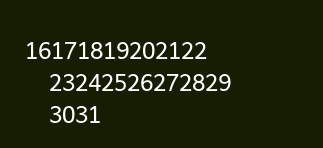16171819202122
    23242526272829
    3031